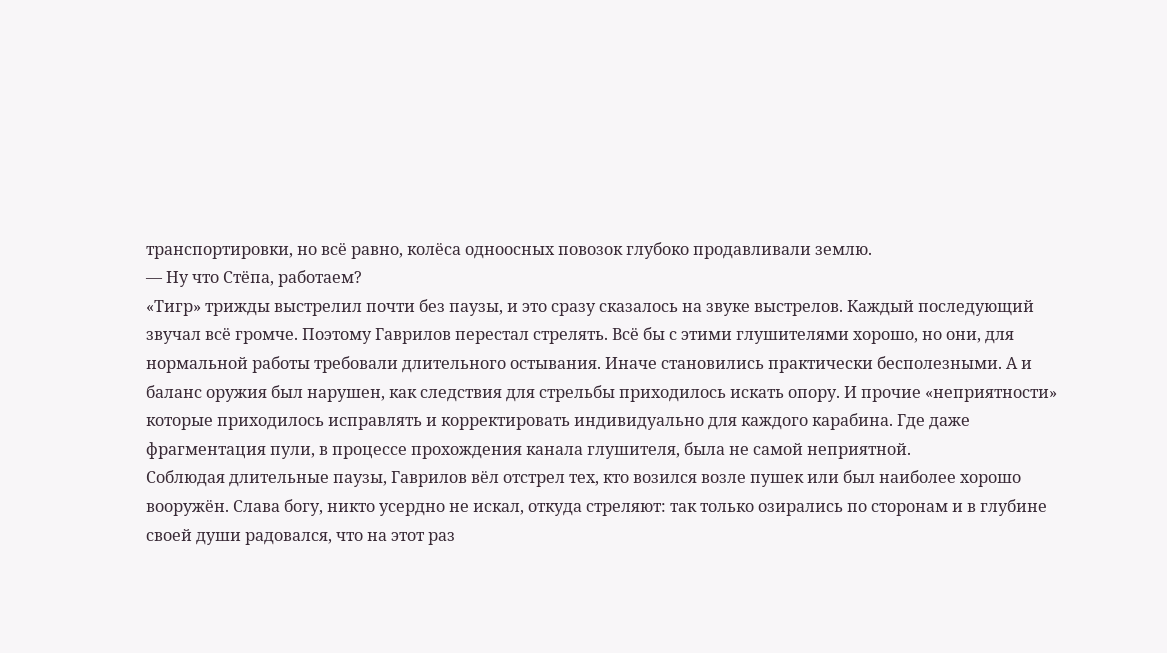транспортировки, но всё равно, колёса одноосных повозок глубоко продавливали землю.
— Ну что Стёпа, работаем?
«Тигр» трижды выстрелил почти без паузы, и это сразу сказалось на звуке выстрелов. Каждый последующий звучал всё громче. Поэтому Гаврилов перестал стрелять. Всё бы с этими глушителями хорошо, но они, для нормальной работы требовали длительного остывания. Иначе становились практически бесполезными. А и баланс оружия был нарушен, как следствия для стрельбы приходилось искать опору. И прочие «неприятности» которые приходилось исправлять и корректировать индивидуально для каждого карабина. Где даже фрагментация пули, в процессе прохождения канала глушителя, была не самой неприятной.
Соблюдая длительные паузы, Гаврилов вёл отстрел тех, кто возился возле пушек или был наиболее хорошо вооружён. Слава богу, никто усердно не искал, откуда стреляют: так только озирались по сторонам и в глубине своей души радовался, что на этот раз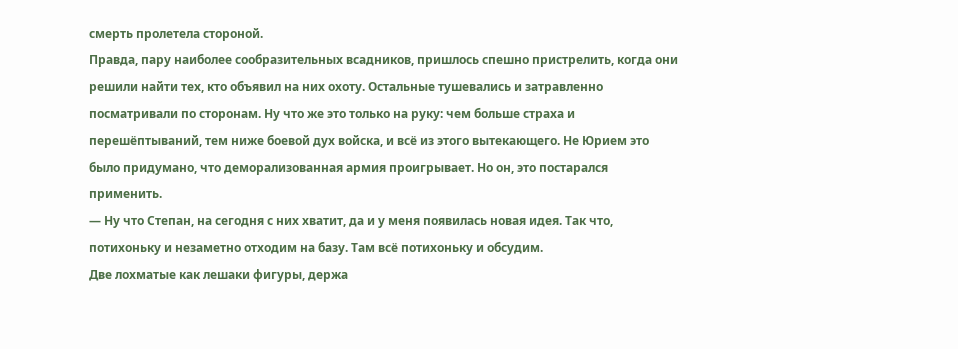смерть пролетела стороной.
Правда, пару наиболее сообразительных всадников, пришлось спешно пристрелить, когда они решили найти тех, кто объявил на них охоту. Остальные тушевались и затравленно посматривали по сторонам. Ну что же это только на руку: чем больше страха и перешёптываний, тем ниже боевой дух войска, и всё из этого вытекающего. Не Юрием это было придумано, что деморализованная армия проигрывает. Но он, это постарался применить.
— Ну что Степан, на сегодня с них хватит, да и у меня появилась новая идея. Так что, потихоньку и незаметно отходим на базу. Там всё потихоньку и обсудим.
Две лохматые как лешаки фигуры, держа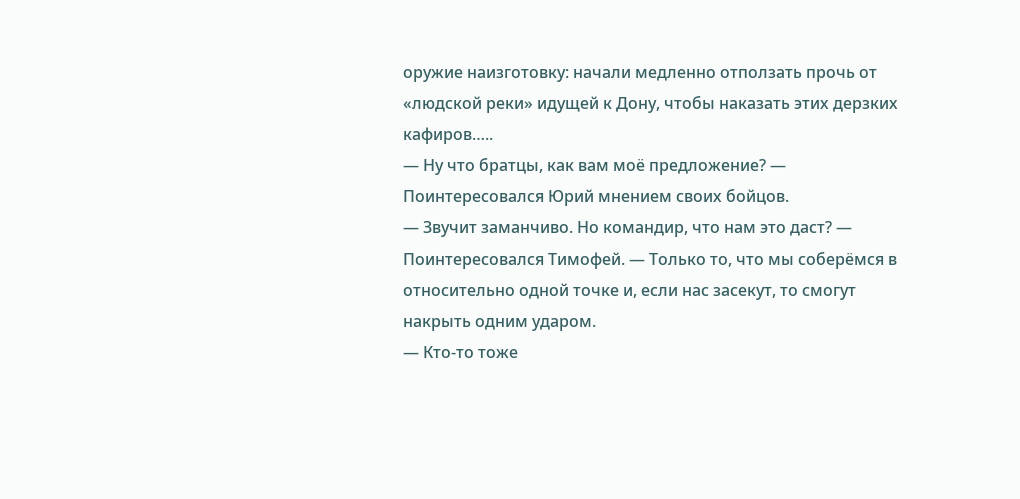оружие наизготовку: начали медленно отползать прочь от «людской реки» идущей к Дону, чтобы наказать этих дерзких кафиров…..
— Ну что братцы, как вам моё предложение? — Поинтересовался Юрий мнением своих бойцов.
— Звучит заманчиво. Но командир, что нам это даст? — Поинтересовался Тимофей. — Только то, что мы соберёмся в относительно одной точке и, если нас засекут, то смогут накрыть одним ударом.
— Кто-то тоже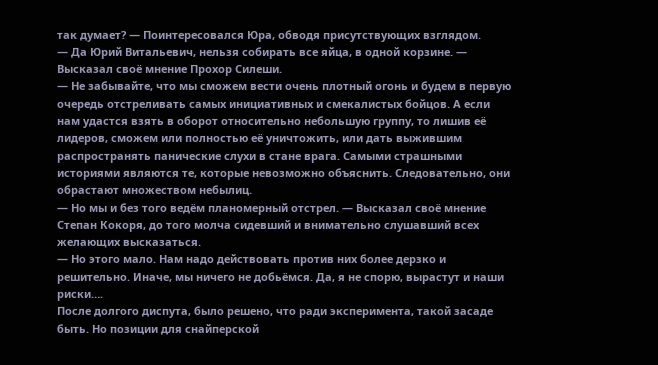так думает? — Поинтересовался Юра, обводя присутствующих взглядом.
— Да Юрий Витальевич, нельзя собирать все яйца, в одной корзине. — Высказал своё мнение Прохор Силеши.
— Не забывайте, что мы сможем вести очень плотный огонь и будем в первую очередь отстреливать самых инициативных и смекалистых бойцов. А если нам удастся взять в оборот относительно небольшую группу, то лишив её лидеров, сможем или полностью её уничтожить, или дать выжившим распространять панические слухи в стане врага. Самыми страшными историями являются те, которые невозможно объяснить. Следовательно, они обрастают множеством небылиц.
— Но мы и без того ведём планомерный отстрел. — Высказал своё мнение Степан Кокоря, до того молча сидевший и внимательно слушавший всех желающих высказаться.
— Но этого мало. Нам надо действовать против них более дерзко и решительно. Иначе, мы ничего не добьёмся. Да, я не спорю, вырастут и наши риски….
После долгого диспута, было решено, что ради эксперимента, такой засаде быть. Но позиции для снайперской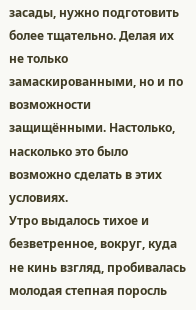засады, нужно подготовить более тщательно. Делая их не только замаскированными, но и по возможности защищёнными. Настолько, насколько это было возможно сделать в этих условиях.
Утро выдалось тихое и безветренное, вокруг, куда не кинь взгляд, пробивалась молодая степная поросль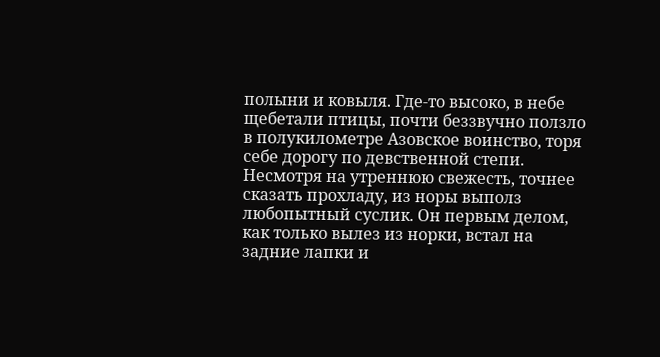полыни и ковыля. Где-то высоко, в небе щебетали птицы, почти беззвучно ползло в полукилометре Азовское воинство, торя себе дорогу по девственной степи. Несмотря на утреннюю свежесть, точнее сказать прохладу, из норы выполз любопытный суслик. Он первым делом, как только вылез из норки, встал на задние лапки и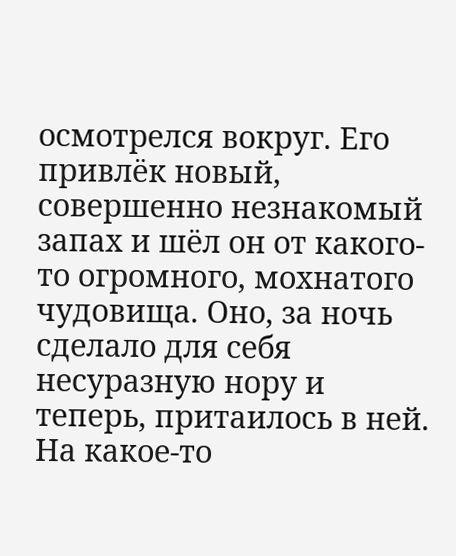осмотрелся вокруг. Его привлёк новый, совершенно незнакомый запах и шёл он от какого-то огромного, мохнатого чудовища. Оно, за ночь сделало для себя несуразную нору и теперь, притаилось в ней. На какое-то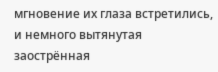мгновение их глаза встретились, и немного вытянутая заострённая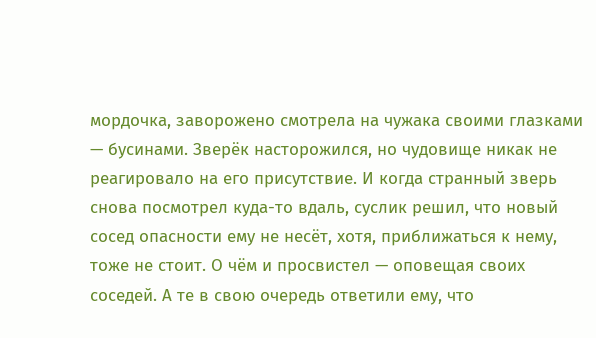мордочка, заворожено смотрела на чужака своими глазками — бусинами. Зверёк насторожился, но чудовище никак не реагировало на его присутствие. И когда странный зверь снова посмотрел куда-то вдаль, суслик решил, что новый сосед опасности ему не несёт, хотя, приближаться к нему, тоже не стоит. О чём и просвистел — оповещая своих соседей. А те в свою очередь ответили ему, что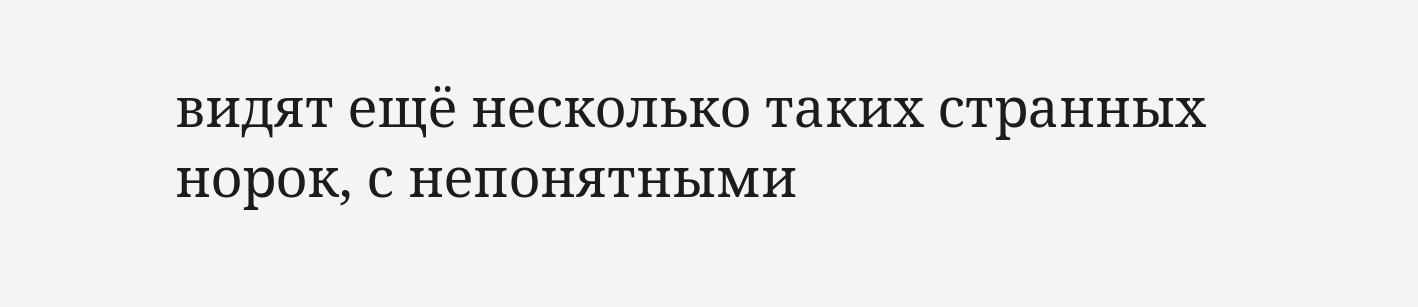видят ещё несколько таких странных норок, с непонятными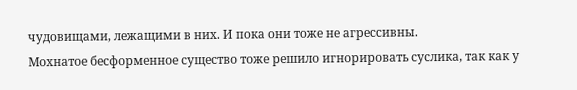чудовищами, лежащими в них. И пока они тоже не агрессивны.
Мохнатое бесформенное существо тоже решило игнорировать суслика, так как у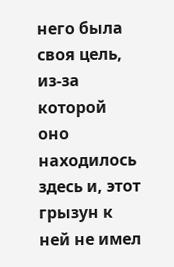него была своя цель, из-за которой оно находилось здесь и, этот грызун к ней не имел